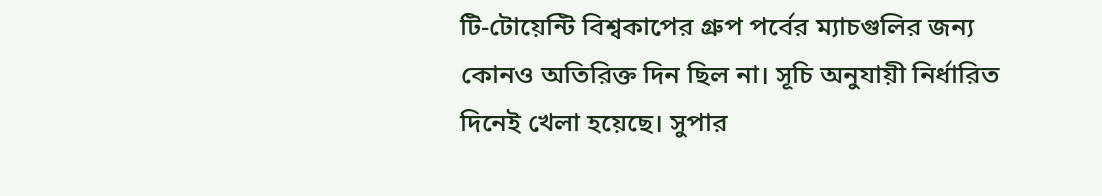টি-টোয়েন্টি বিশ্বকাপের গ্রুপ পর্বের ম্যাচগুলির জন্য কোনও অতিরিক্ত দিন ছিল না। সূচি অনুযায়ী নির্ধারিত দিনেই খেলা হয়েছে। সুপার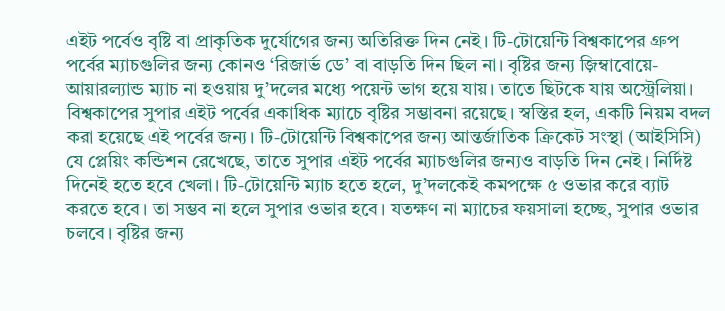এইট পর্বেও বৃষ্টি বা প্রাকৃতিক দুর্যোগের জন্য অতিরিক্ত দিন নেই। টি-টোয়েন্টি বিশ্বকাপের গ্রুপ পর্বের ম্যাচগুলির জন্য কোনও ‘রিজার্ভ ডে’ বা বাড়তি দিন ছিল না। বৃষ্টির জন্য জ়িম্বাবোয়ে-আয়ারল্যান্ড ম্যাচ না হওয়ায় দু’দলের মধ্যে পয়েন্ট ভাগ হয়ে যায়। তাতে ছিটকে যায় অস্ট্রেলিয়া। বিশ্বকাপের সুপার এইট পর্বের একাধিক ম্যাচে বৃষ্টির সম্ভাবনা রয়েছে। স্বস্তির হল, একটি নিয়ম বদল করা হয়েছে এই পর্বের জন্য। টি-টোয়েন্টি বিশ্বকাপের জন্য আন্তর্জাতিক ক্রিকেট সংস্থা (আইসিসি) যে প্লেয়িং কন্ডিশন রেখেছে, তাতে সুপার এইট পর্বের ম্যাচগুলির জন্যও বাড়তি দিন নেই। নির্দিষ্ট দিনেই হতে হবে খেলা। টি-টোয়েন্টি ম্যাচ হতে হলে, দু’দলকেই কমপক্ষে ৫ ওভার করে ব্যাট করতে হবে। তা সম্ভব না হলে সুপার ওভার হবে। যতক্ষণ না ম্যাচের ফয়সালা হচ্ছে, সুপার ওভার চলবে। বৃষ্টির জন্য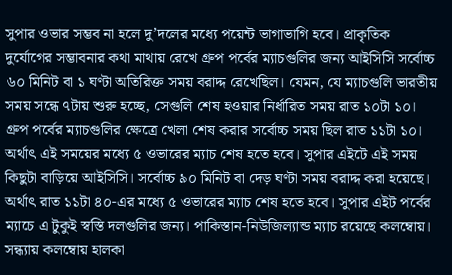সুপার ওভার সম্ভব না হলে দু’দলের মধ্যে পয়েন্ট ভাগাভাগি হবে। প্রাকৃতিক দুর্যোগের সম্ভাবনার কথা মাথায় রেখে গ্রুপ পর্বের ম্যাচগুলির জন্য আইসিসি সর্বোচ্চ ৬০ মিনিট বা ১ ঘণ্টা অতিরিক্ত সময় বরাদ্দ রেখেছিল। যেমন, যে ম্যাচগুলি ভারতীয় সময় সন্ধে ৭টায় শুরু হচ্ছে, সেগুলি শেষ হওয়ার নির্ধারিত সময় রাত ১০টা ১০। গ্রুপ পর্বের ম্যাচগুলির ক্ষেত্রে খেলা শেষ করার সর্বোচ্চ সময় ছিল রাত ১১টা ১০। অর্থাৎ এই সময়ের মধ্যে ৫ ওভারের ম্যাচ শেষ হতে হবে। সুপার এইটে এই সময় কিছুটা বাড়িয়ে আইসিসি। সর্বোচ্চ ৯০ মিনিট বা দেড় ঘণ্টা সময় বরাদ্দ করা হয়েছে। অর্থাৎ রাত ১১টা ৪০-এর মধ্যে ৫ ওভারের ম্যাচ শেষ হতে হবে। সুপার এইট পর্বের ম্যাচে এ টুকুই স্বস্তি দলগুলির জন্য। পাকিস্তান-নিউজিল্যান্ড ম্যাচ রয়েছে কলম্বোয়। সন্ধ্যায় কলম্বোয় হালকা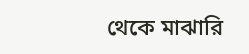থেকে মাঝারি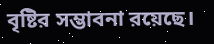বৃষ্টির সম্ভাবনা রয়েছে।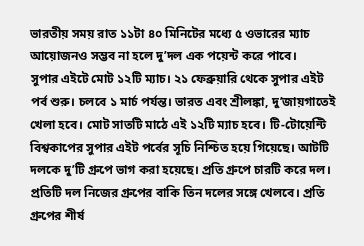ভারতীয় সময় রাত ১১টা ৪০ মিনিটের মধ্যে ৫ ওভারের ম্যাচ আয়োজনও সম্ভব না হলে দু’দল এক পয়েন্ট করে পাবে।
সুপার এইটে মোট ১২টি ম্যাচ। ২১ ফেব্রুয়ারি থেকে সুপার এইট পর্ব শুরু। চলবে ১ মার্চ পর্যন্ত। ভারত এবং শ্রীলঙ্কা, দু’জায়গাতেই খেলা হবে। মোট সাতটি মাঠে এই ১২টি ম্যাচ হবে। টি-টোয়েন্টি বিশ্বকাপের সুপার এইট পর্বের সূচি নিশ্চিত হয়ে গিয়েছে। আটটি দলকে দু’টি গ্রুপে ভাগ করা হয়েছে। প্রতি গ্রুপে চারটি করে দল। প্রতিটি দল নিজের গ্রুপের বাকি তিন দলের সঙ্গে খেলবে। প্রতি গ্রুপের শীর্ষ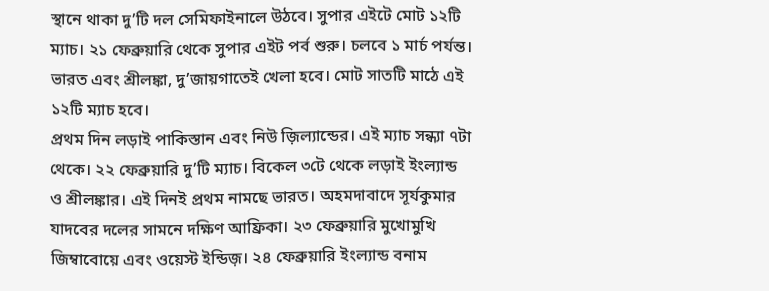স্থানে থাকা দু’টি দল সেমিফাইনালে উঠবে। সুপার এইটে মোট ১২টি ম্যাচ। ২১ ফেব্রুয়ারি থেকে সুপার এইট পর্ব শুরু। চলবে ১ মার্চ পর্যন্ত। ভারত এবং শ্রীলঙ্কা, দু’জায়গাতেই খেলা হবে। মোট সাতটি মাঠে এই ১২টি ম্যাচ হবে।
প্রথম দিন লড়াই পাকিস্তান এবং নিউ জ়িল্যান্ডের। এই ম্যাচ সন্ধ্যা ৭টা থেকে। ২২ ফেব্রুয়ারি দু’টি ম্যাচ। বিকেল ৩টে থেকে লড়াই ইংল্যান্ড ও শ্রীলঙ্কার। এই দিনই প্রথম নামছে ভারত। অহমদাবাদে সূর্যকুমার যাদবের দলের সামনে দক্ষিণ আফ্রিকা। ২৩ ফেব্রুয়ারি মুখোমুখি জিম্বাবোয়ে এবং ওয়েস্ট ইন্ডিজ়। ২৪ ফেব্রুয়ারি ইংল্যান্ড বনাম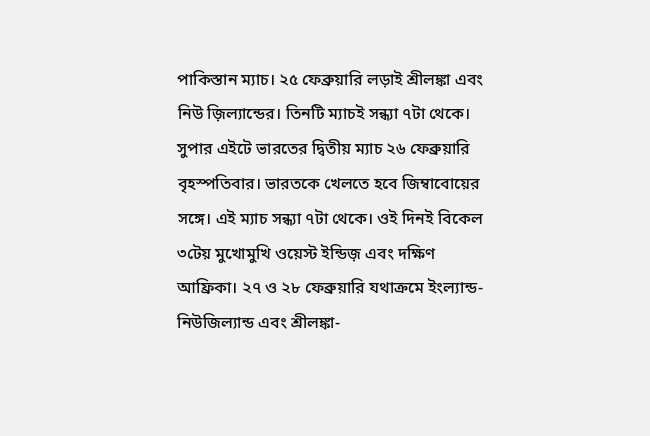পাকিস্তান ম্যাচ। ২৫ ফেব্রুয়ারি লড়াই শ্রীলঙ্কা এবং নিউ জ়িল্যান্ডের। তিনটি ম্যাচই সন্ধ্যা ৭টা থেকে। সুপার এইটে ভারতের দ্বিতীয় ম্যাচ ২৬ ফেব্রুয়ারি বৃহস্পতিবার। ভারতকে খেলতে হবে জিম্বাবোয়ের সঙ্গে। এই ম্যাচ সন্ধ্যা ৭টা থেকে। ওই দিনই বিকেল ৩টেয় মুখোমুখি ওয়েস্ট ইন্ডিজ় এবং দক্ষিণ আফ্রিকা। ২৭ ও ২৮ ফেব্রুয়ারি যথাক্রমে ইংল্যান্ড-নিউজিল্যান্ড এবং শ্রীলঙ্কা-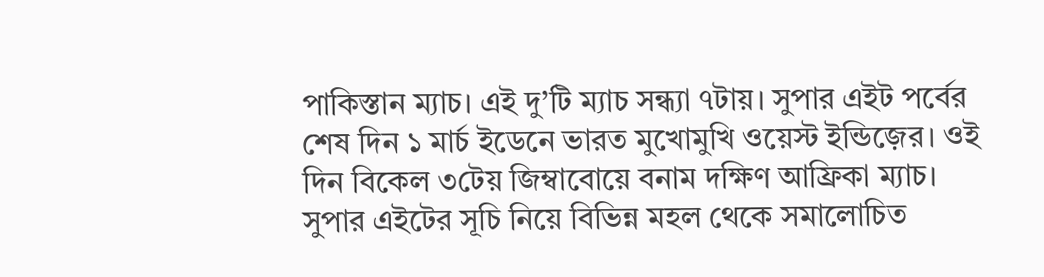পাকিস্তান ম্যাচ। এই দু’টি ম্যাচ সন্ধ্যা ৭টায়। সুপার এইট পর্বের শেষ দিন ১ মার্চ ইডেনে ভারত মুখোমুখি ওয়েস্ট ইন্ডিজ়ের। ওই দিন বিকেল ৩টেয় জিম্বাবোয়ে বনাম দক্ষিণ আফ্রিকা ম্যাচ।
সুপার এইটের সূচি নিয়ে বিভিন্ন মহল থেকে সমালোচিত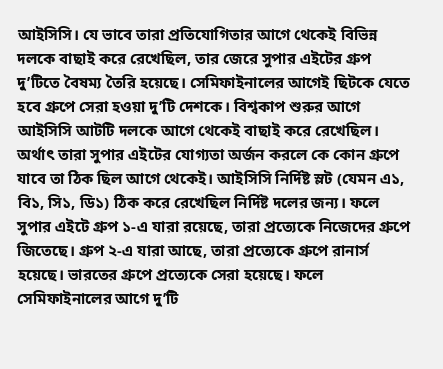আইসিসি। যে ভাবে তারা প্রতিযোগিতার আগে থেকেই বিভিন্ন দলকে বাছাই করে রেখেছিল, তার জেরে সুপার এইটের গ্রুপ দু’টিতে বৈষম্য তৈরি হয়েছে। সেমিফাইনালের আগেই ছিটকে যেতে হবে গ্রুপে সেরা হওয়া দু’টি দেশকে। বিশ্বকাপ শুরুর আগে আইসিসি আটটি দলকে আগে থেকেই বাছাই করে রেখেছিল। অর্থাৎ তারা সুপার এইটের যোগ্যতা অর্জন করলে কে কোন গ্রুপে যাবে তা ঠিক ছিল আগে থেকেই। আইসিসি নির্দিষ্ট স্লট (যেমন এ১, বি১, সি১, ডি১) ঠিক করে রেখেছিল নির্দিষ্ট দলের জন্য। ফলে সুপার এইটে গ্রুপ ১-এ যারা রয়েছে, তারা প্রত্যেকে নিজেদের গ্রুপে জিতেছে। গ্রুপ ২-এ যারা আছে, তারা প্রত্যেকে গ্রুপে রানার্স হয়েছে। ভারতের গ্রুপে প্রত্যেকে সেরা হয়েছে। ফলে সেমিফাইনালের আগে দু’টি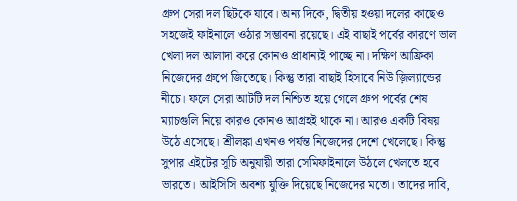গ্রুপ সেরা দল ছিটকে যাবে। অন্য দিকে, দ্বিতীয় হওয়া দলের কাছেও সহজেই ফাইনালে ওঠার সম্ভাবনা রয়েছে। এই বাছাই পর্বের কারণে ভাল খেলা দল আলাদা করে কোনও প্রাধান্যই পাচ্ছে না। দক্ষিণ আফ্রিকা নিজেদের গ্রুপে জিতেছে। কিন্তু তারা বাছাই হিসাবে নিউ জ়িল্যান্ডের নীচে। ফলে সেরা আটটি দল নিশ্চিত হয়ে গেলে গ্রুপ পর্বের শেষ ম্যাচগুলি নিয়ে কারও কোনও আগ্রহই থাকে না। আরও একটি বিষয় উঠে এসেছে। শ্রীলঙ্কা এখনও পর্যন্ত নিজেদের দেশে খেলেছে। কিন্তু সুপার এইটের সূচি অনুযায়ী তারা সেমিফাইনালে উঠলে খেলতে হবে ভারতে। আইসিসি অবশ্য যুক্তি দিয়েছে নিজেদের মতো। তাদের দাবি,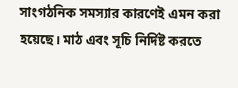সাংগঠনিক সমস্যার কারণেই এমন করা হয়েছে। মাঠ এবং সূচি নির্দিষ্ট করতে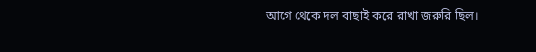আগে থেকে দল বাছাই করে রাখা জরুরি ছিল।